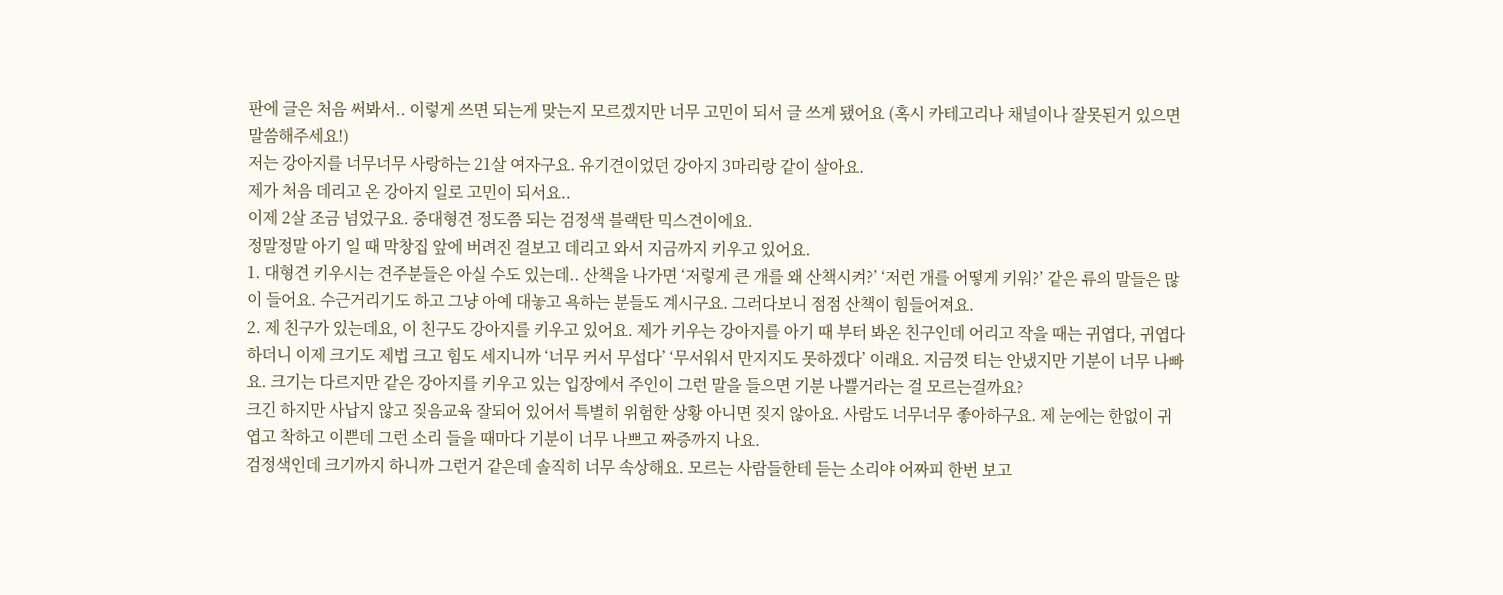판에 글은 처음 써봐서.. 이렇게 쓰면 되는게 맞는지 모르겠지만 너무 고민이 되서 글 쓰게 됐어요 (혹시 카테고리나 채널이나 잘못된거 있으면 말씀해주세요!)
저는 강아지를 너무너무 사랑하는 21살 여자구요. 유기견이었던 강아지 3마리랑 같이 살아요.
제가 처음 데리고 온 강아지 일로 고민이 되서요..
이제 2살 조금 넘었구요. 중대형견 정도쯤 되는 검정색 블랙탄 믹스견이에요.
정말정말 아기 일 때 막창집 앞에 버려진 걸보고 데리고 와서 지금까지 키우고 있어요.
1. 대형견 키우시는 견주분들은 아실 수도 있는데.. 산책을 나가면 ‘저렇게 큰 개를 왜 산책시켜?’ ‘저런 개를 어떻게 키워?’ 같은 류의 말들은 많이 들어요. 수근거리기도 하고 그냥 아예 대놓고 욕하는 분들도 계시구요. 그러다보니 점점 산책이 힘들어져요.
2. 제 친구가 있는데요, 이 친구도 강아지를 키우고 있어요. 제가 키우는 강아지를 아기 때 부터 봐온 친구인데 어리고 작을 때는 귀엽다, 귀엽다 하더니 이제 크기도 제법 크고 힘도 세지니까 ‘너무 커서 무섭다’ ‘무서워서 만지지도 못하겠다’ 이래요. 지금껏 티는 안냈지만 기분이 너무 나빠요. 크기는 다르지만 같은 강아지를 키우고 있는 입장에서 주인이 그런 말을 들으면 기분 나쁠거라는 걸 모르는걸까요?
크긴 하지만 사납지 않고 짖음교육 잘되어 있어서 특별히 위험한 상황 아니면 짖지 않아요. 사람도 너무너무 좋아하구요. 제 눈에는 한없이 귀엽고 착하고 이쁜데 그런 소리 들을 때마다 기분이 너무 나쁘고 짜증까지 나요.
검정색인데 크기까지 하니까 그런거 같은데 솔직히 너무 속상해요. 모르는 사람들한테 듣는 소리야 어짜피 한번 보고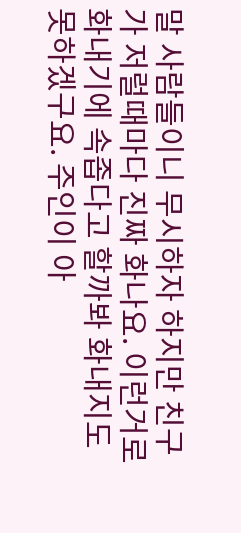말 사람들이니 무시하자 하지만 친구가 저럴때마다 진짜 화나요. 이런거로 화내기에 속좁다고 할까봐 화내지도 못하겠구요. 주인이 아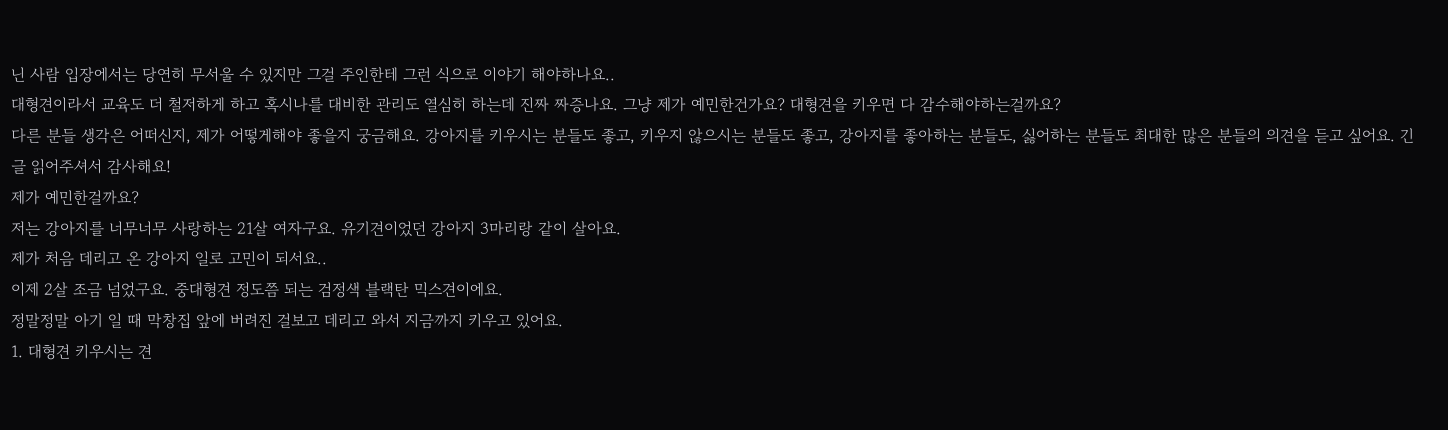닌 사람 입장에서는 당연히 무서울 수 있지만 그걸 주인한테 그런 식으로 이야기 해야하나요..
대형견이라서 교육도 더 철저하게 하고 혹시나를 대비한 관리도 열심히 하는데 진짜 짜증나요. 그냥 제가 예민한건가요? 대형견을 키우면 다 감수해야하는걸까요?
다른 분들 생각은 어떠신지, 제가 어떻게해야 좋을지 궁금해요. 강아지를 키우시는 분들도 좋고, 키우지 않으시는 분들도 좋고, 강아지를 좋아하는 분들도, 싫어하는 분들도 최대한 많은 분들의 의견을 듣고 싶어요. 긴 글 읽어주셔서 감사해요!
제가 예민한걸까요?
저는 강아지를 너무너무 사랑하는 21살 여자구요. 유기견이었던 강아지 3마리랑 같이 살아요.
제가 처음 데리고 온 강아지 일로 고민이 되서요..
이제 2살 조금 넘었구요. 중대형견 정도쯤 되는 검정색 블랙탄 믹스견이에요.
정말정말 아기 일 때 막창집 앞에 버려진 걸보고 데리고 와서 지금까지 키우고 있어요.
1. 대형견 키우시는 견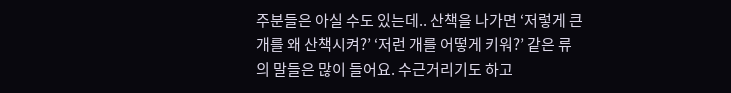주분들은 아실 수도 있는데.. 산책을 나가면 ‘저렇게 큰 개를 왜 산책시켜?’ ‘저런 개를 어떻게 키워?’ 같은 류의 말들은 많이 들어요. 수근거리기도 하고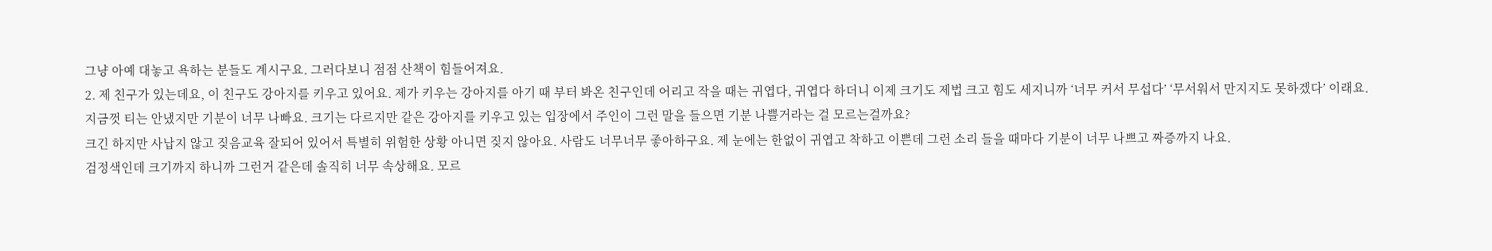그냥 아예 대놓고 욕하는 분들도 계시구요. 그러다보니 점점 산책이 힘들어져요.
2. 제 친구가 있는데요, 이 친구도 강아지를 키우고 있어요. 제가 키우는 강아지를 아기 때 부터 봐온 친구인데 어리고 작을 때는 귀엽다, 귀엽다 하더니 이제 크기도 제법 크고 힘도 세지니까 ‘너무 커서 무섭다’ ‘무서워서 만지지도 못하겠다’ 이래요. 지금껏 티는 안냈지만 기분이 너무 나빠요. 크기는 다르지만 같은 강아지를 키우고 있는 입장에서 주인이 그런 말을 들으면 기분 나쁠거라는 걸 모르는걸까요?
크긴 하지만 사납지 않고 짖음교육 잘되어 있어서 특별히 위험한 상황 아니면 짖지 않아요. 사람도 너무너무 좋아하구요. 제 눈에는 한없이 귀엽고 착하고 이쁜데 그런 소리 들을 때마다 기분이 너무 나쁘고 짜증까지 나요.
검정색인데 크기까지 하니까 그런거 같은데 솔직히 너무 속상해요. 모르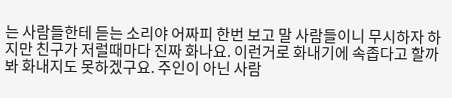는 사람들한테 듣는 소리야 어짜피 한번 보고 말 사람들이니 무시하자 하지만 친구가 저럴때마다 진짜 화나요. 이런거로 화내기에 속좁다고 할까봐 화내지도 못하겠구요. 주인이 아닌 사람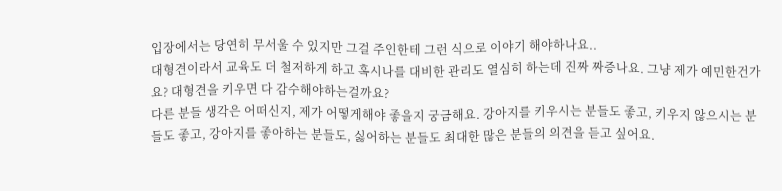입장에서는 당연히 무서울 수 있지만 그걸 주인한테 그런 식으로 이야기 해야하나요..
대형견이라서 교육도 더 철저하게 하고 혹시나를 대비한 관리도 열심히 하는데 진짜 짜증나요. 그냥 제가 예민한건가요? 대형견을 키우면 다 감수해야하는걸까요?
다른 분들 생각은 어떠신지, 제가 어떻게해야 좋을지 궁금해요. 강아지를 키우시는 분들도 좋고, 키우지 않으시는 분들도 좋고, 강아지를 좋아하는 분들도, 싫어하는 분들도 최대한 많은 분들의 의견을 듣고 싶어요.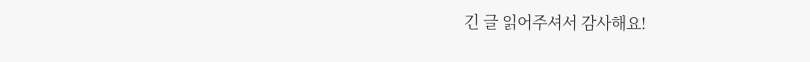긴 글 읽어주셔서 감사해요!